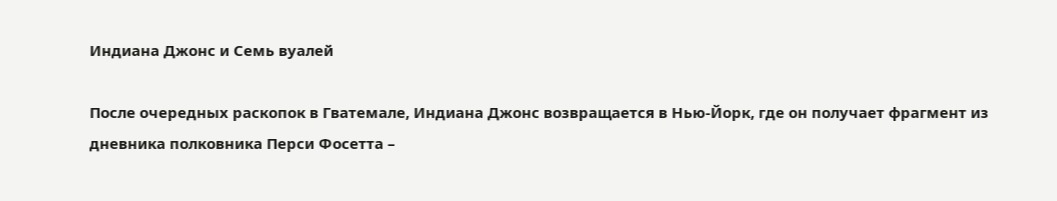Индиана Джонс и Семь вуалей

После очередных раскопок в Гватемале, Индиана Джонс возвращается в Нью-Йорк, где он получает фрагмент из дневника полковника Перси Фосетта –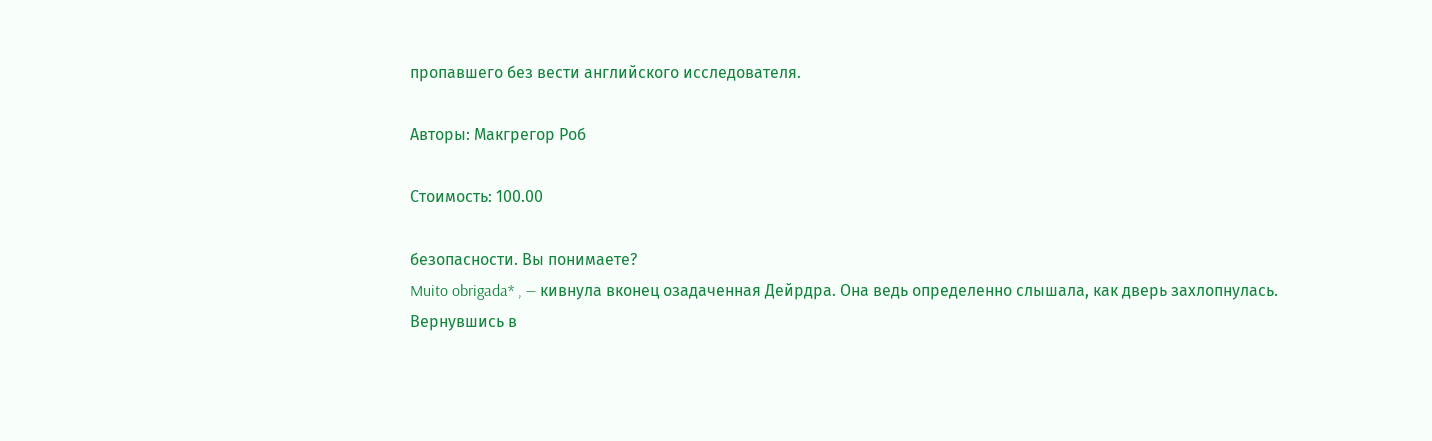пропавшего без вести английского исследователя.

Авторы: Макгрегор Роб

Стоимость: 100.00

безопасности. Вы понимаете?
Muito obrigada* , — кивнула вконец озадаченная Дейрдра. Она ведь определенно слышала, как дверь захлопнулась.
Вернувшись в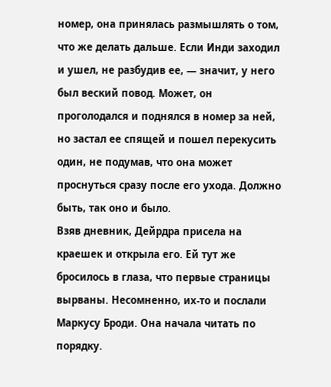номер, она принялась размышлять о том, что же делать дальше. Если Инди заходил и ушел, не разбудив ее, — значит, у него был веский повод. Может, он проголодался и поднялся в номер за ней, но застал ее спящей и пошел перекусить один, не подумав, что она может проснуться сразу после его ухода. Должно быть, так оно и было.
Взяв дневник, Дейрдра присела на краешек и открыла его. Ей тут же бросилось в глаза, что первые страницы вырваны. Несомненно, их-то и послали Маркусу Броди. Она начала читать по порядку.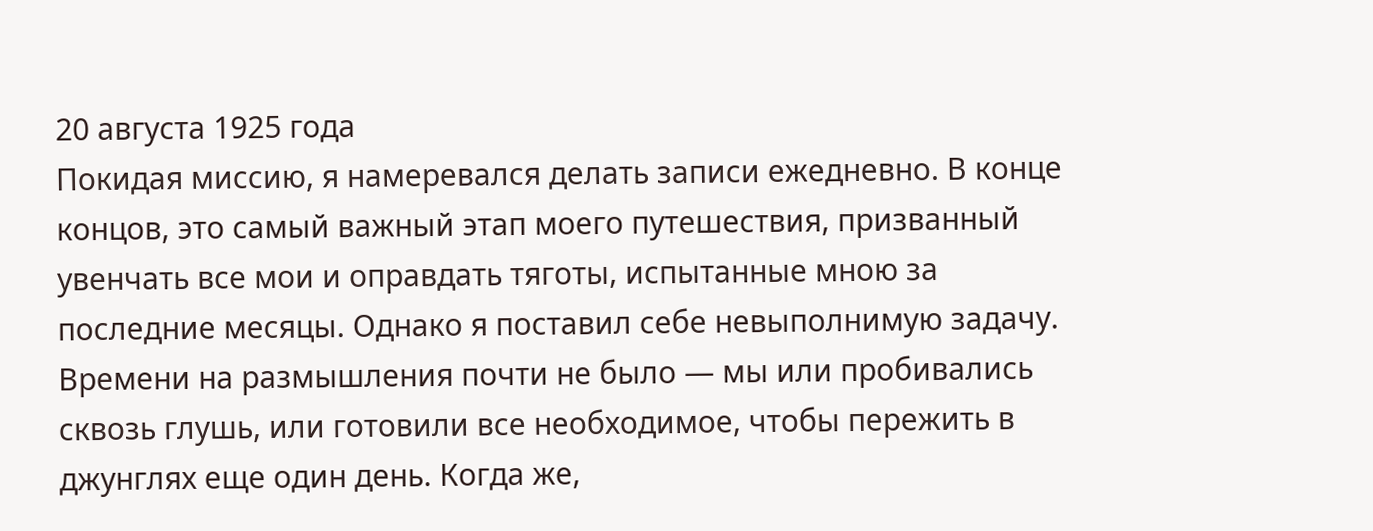20 августа 1925 года
Покидая миссию, я намеревался делать записи ежедневно. В конце концов, это самый важный этап моего путешествия, призванный увенчать все мои и оправдать тяготы, испытанные мною за последние месяцы. Однако я поставил себе невыполнимую задачу. Времени на размышления почти не было — мы или пробивались сквозь глушь, или готовили все необходимое, чтобы пережить в джунглях еще один день. Когда же,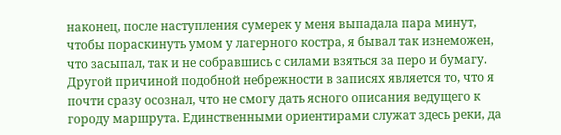наконец, после наступления сумерек у меня выпадала пара минут, чтобы пораскинуть умом у лагерного костра, я бывал так изнеможен, что засыпал, так и не собравшись с силами взяться за перо и бумагу.
Другой причиной подобной небрежности в записях является то, что я почти сразу осознал, что не смогу дать ясного описания ведущего к городу маршрута. Единственными ориентирами служат здесь реки, да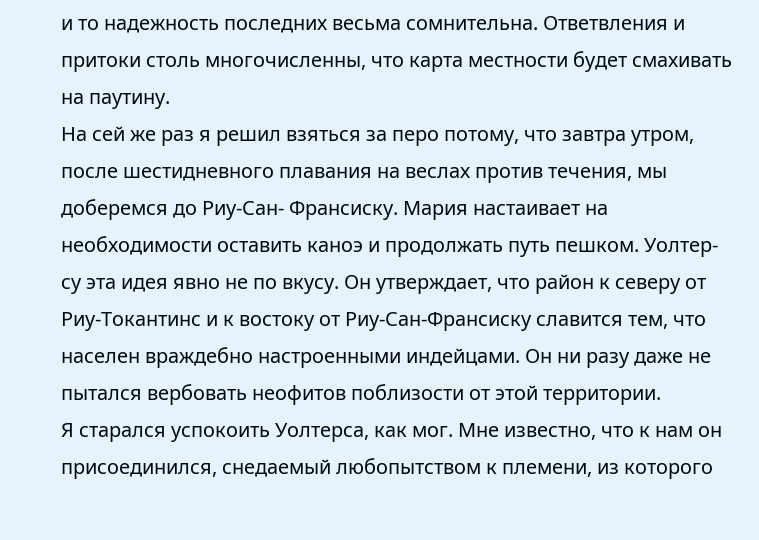и то надежность последних весьма сомнительна. Ответвления и притоки столь многочисленны, что карта местности будет смахивать на паутину.
На сей же раз я решил взяться за перо потому, что завтра утром, после шестидневного плавания на веслах против течения, мы доберемся до Риу-Сан- Франсиску. Мария настаивает на необходимости оставить каноэ и продолжать путь пешком. Уолтер- су эта идея явно не по вкусу. Он утверждает, что район к северу от Риу-Токантинс и к востоку от Риу-Сан-Франсиску славится тем, что населен враждебно настроенными индейцами. Он ни разу даже не пытался вербовать неофитов поблизости от этой территории.
Я старался успокоить Уолтерса, как мог. Мне известно, что к нам он присоединился, снедаемый любопытством к племени, из которого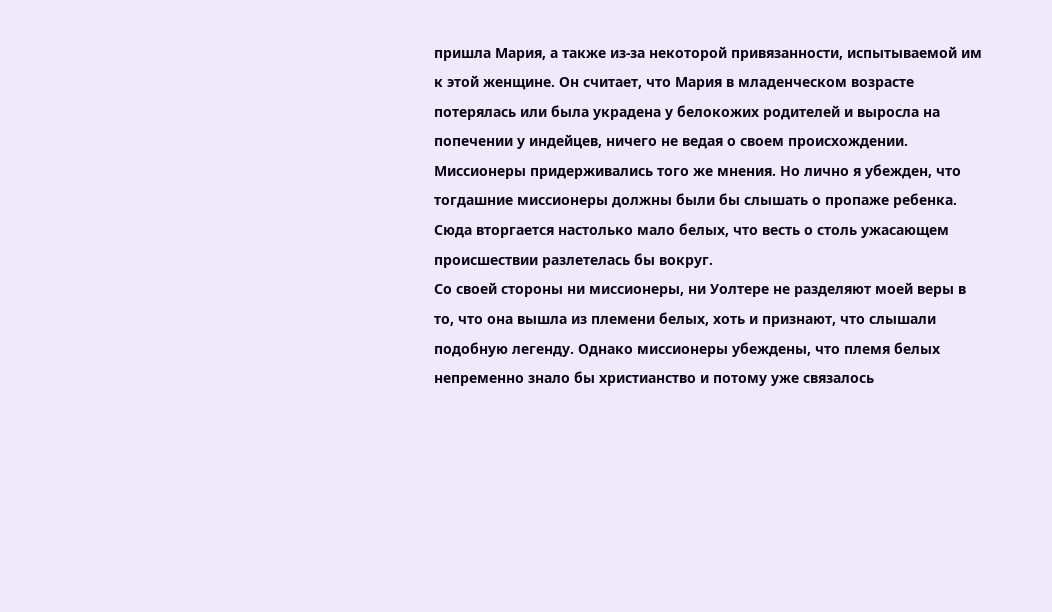пришла Мария, а также из-за некоторой привязанности, испытываемой им к этой женщине. Он считает, что Мария в младенческом возрасте потерялась или была украдена у белокожих родителей и выросла на попечении у индейцев, ничего не ведая о своем происхождении. Миссионеры придерживались того же мнения. Но лично я убежден, что тогдашние миссионеры должны были бы слышать о пропаже ребенка. Сюда вторгается настолько мало белых, что весть о столь ужасающем происшествии разлетелась бы вокруг.
Со своей стороны ни миссионеры, ни Уолтере не разделяют моей веры в то, что она вышла из племени белых, хоть и признают, что слышали подобную легенду. Однако миссионеры убеждены, что племя белых непременно знало бы христианство и потому уже связалось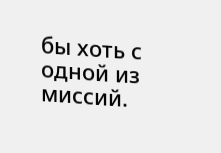бы хоть с одной из миссий.